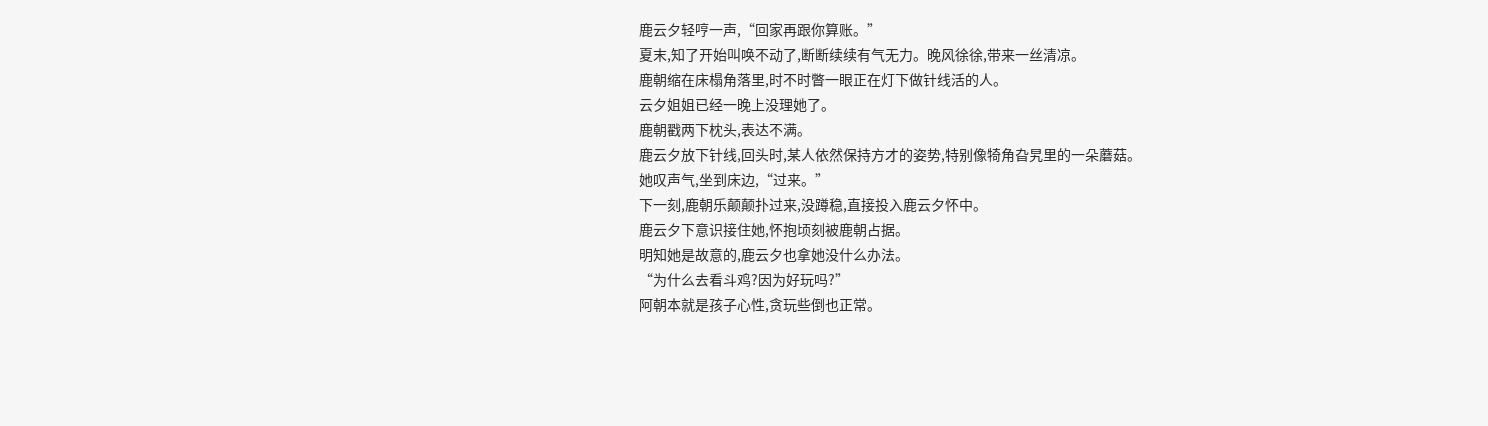鹿云夕轻哼一声,“回家再跟你算账。”
夏末,知了开始叫唤不动了,断断续续有气无力。晚风徐徐,带来一丝清凉。
鹿朝缩在床榻角落里,时不时瞥一眼正在灯下做针线活的人。
云夕姐姐已经一晚上没理她了。
鹿朝戳两下枕头,表达不满。
鹿云夕放下针线,回头时,某人依然保持方才的姿势,特别像犄角旮旯里的一朵蘑菇。
她叹声气,坐到床边,“过来。”
下一刻,鹿朝乐颠颠扑过来,没蹲稳,直接投入鹿云夕怀中。
鹿云夕下意识接住她,怀抱顷刻被鹿朝占据。
明知她是故意的,鹿云夕也拿她没什么办法。
“为什么去看斗鸡?因为好玩吗?”
阿朝本就是孩子心性,贪玩些倒也正常。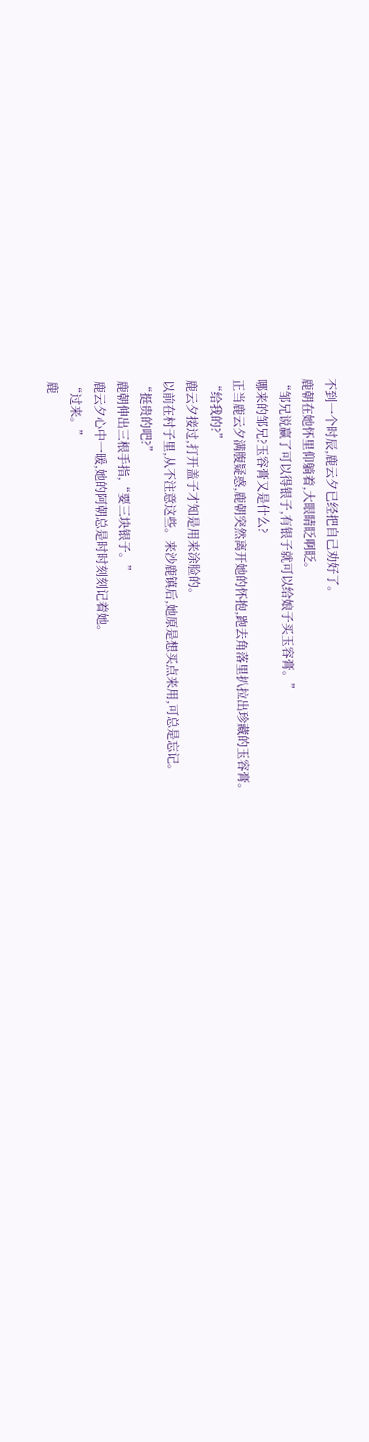不到一个时辰,鹿云夕已经把自己劝好了。
鹿朝在她怀里仰躺着,大眼睛眨啊眨。
“邹兄说赢了可以得银子,有银子就可以给娘子买玉容膏。”
哪来的邹兄?玉容膏又是什么?
正当鹿云夕满腹疑惑,鹿朝突然离开她的怀抱,跑去角落里扒拉出珍藏的玉容膏。
“给我的?”
鹿云夕接过,打开盖子才知是用来涂脸的。
以前在村子里,从不注意这些。来沙鹿镇后,她原是想买点来用,可总是忘记。
“挺贵的吧?”
鹿朝伸出三根手指,“要三块银子。”
鹿云夕心中一暖,她的阿朝总是时时刻刻记着她。
“过来。”
鹿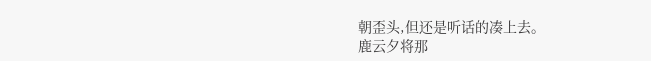朝歪头,但还是听话的凑上去。
鹿云夕将那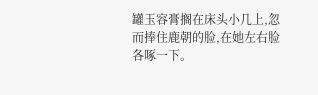罐玉容膏搁在床头小几上,忽而捧住鹿朝的脸,在她左右脸各啄一下。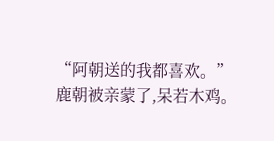“阿朝送的我都喜欢。”
鹿朝被亲蒙了,呆若木鸡。